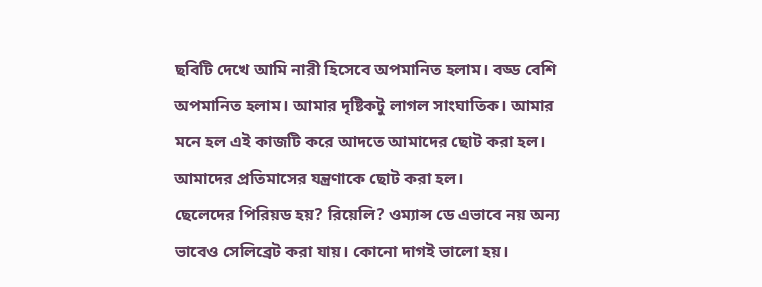ছবিটি দেখে আমি নারী হিসেবে অপমানিত হলাম। বড্ড বেশি অপমানিত হলাম। আমার দৃষ্টিকটু লাগল সাংঘাতিক। আমার মনে হল এই কাজটি করে আদতে আমাদের ছোট করা হল। আমাদের প্রতিমাসের যন্ত্রণাকে ছোট করা হল।
ছেলেদের পিরিয়ড হয়? রিয়েলি? ওম্যান্স ডে এভাবে নয় অন্য ভাবেও সেলিব্রেট করা যায়। কোনো দাগই ভালো হয়।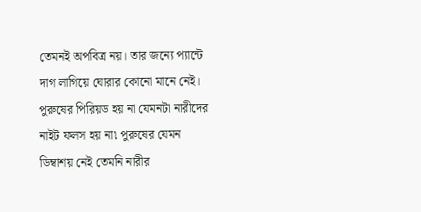তেমনই অপবিত্র নয়। তার জন্যে প্যান্টে দাগ লাগিয়ে ঘোরার কোনো মানে নেই। পুরুষের পিরিয়ড হয় না যেমনটা নারীদের নাইট ফলস হয় না৷ পুরুষের যেমন ডিম্বাশয় নেই তেমনি নারীর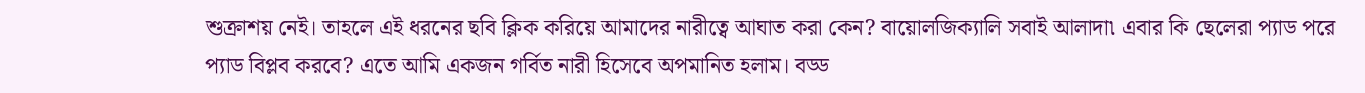শুক্রাশয় নেই। তাহলে এই ধরনের ছবি ক্লিক করিয়ে আমাদের নারীত্বে আঘাত করা কেন? বায়োলজিক্যালি সবাই আলাদা৷ এবার কি ছেলেরা প্যাড পরে প্যাড বিপ্লব করবে? এতে আমি একজন গর্বিত নারী হিসেবে অপমানিত হলাম। বড্ড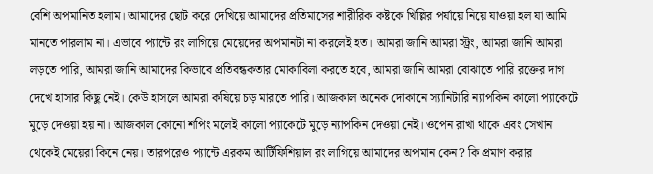বেশি অপমানিত হলাম। আমাদের ছোট করে দেখিয়ে আমাদের প্রতিমাসের শারীরিক কষ্টকে খিল্লির পর্যায়ে নিয়ে যাওয়া হল যা আমি মানতে পারলাম না। এভাবে প্যান্টে রং লাগিয়ে মেয়েদের অপমানটা না করলেই হত। আমরা জানি আমরা স্ট্রং, আমরা জানি আমরা লড়তে পারি, আমরা জানি আমাদের কিভাবে প্রতিবন্ধকতার মোকাবিলা করতে হবে, আমরা জানি আমরা বোঝাতে পারি রক্তের দাগ দেখে হাসার কিছু নেই। কেউ হাসলে আমরা কষিয়ে চড় মারতে পারি। আজকাল অনেক দোকানে স্যানিটারি ন্যাপকিন কালো প্যাকেটে মুড়ে দেওয়া হয় না। আজকাল কোনো শপিং মলেই কালো প্যাকেটে মুড়ে ন্যাপকিন দেওয়া নেই। ওপেন রাখা থাকে এবং সেখান থেকেই মেয়েরা কিনে নেয়। তারপরেও প্যান্টে এরকম আর্টিফিশিয়াল রং লাগিয়ে আমাদের অপমান কেন? কি প্রমাণ করার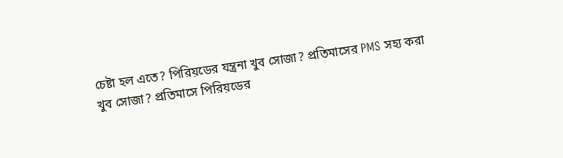চেষ্টা হল এতে? পিরিয়ডের যন্ত্রনা খুব সোজা? প্রতিমাসের PMS সহ্য করা খুব সোজা? প্রতিমাসে পিরিয়ডের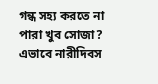গন্ধ সহ্য করতে না পারা খুব সোজা? এভাবে নারীদিবস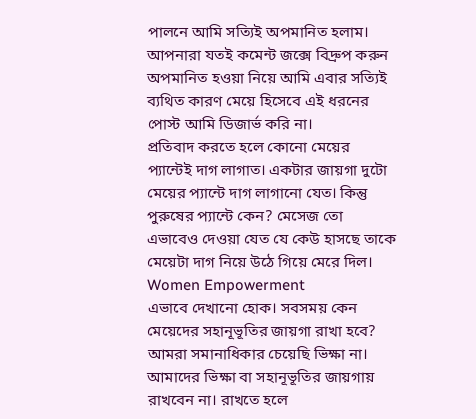পালনে আমি সত্যিই অপমানিত হলাম। আপনারা যতই কমেন্ট জক্সে বিদ্রুপ করুন অপমানিত হওয়া নিয়ে আমি এবার সত্যিই ব্যথিত কারণ মেয়ে হিসেবে এই ধরনের পোস্ট আমি ডিজার্ভ করি না।
প্রতিবাদ করতে হলে কোনো মেয়ের প্যান্টেই দাগ লাগাত। একটার জায়গা দুটো মেয়ের প্যান্টে দাগ লাগানো যেত। কিন্তু পুরুষের প্যান্টে কেন? মেসেজ তো এভাবেও দেওয়া যেত যে কেউ হাসছে তাকে মেয়েটা দাগ নিয়ে উঠে গিয়ে মেরে দিল। Women Empowerment
এভাবে দেখানো হোক। সবসময় কেন মেয়েদের সহানূভূতির জায়গা রাখা হবে? আমরা সমানাধিকার চেয়েছি ভিক্ষা না। আমাদের ভিক্ষা বা সহানূভূতির জায়গায় রাখবেন না। রাখতে হলে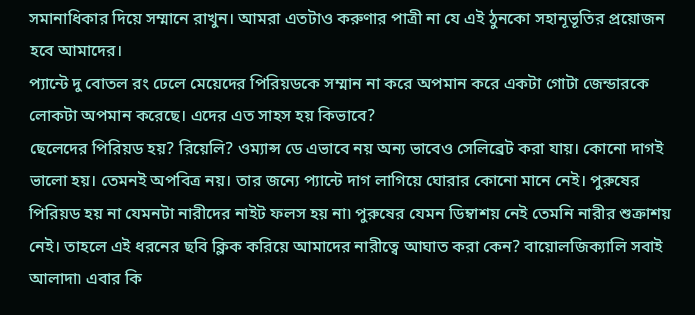সমানাধিকার দিয়ে সম্মানে রাখুন। আমরা এতটাও করুণার পাত্রী না যে এই ঠুনকো সহানূভূতির প্রয়োজন হবে আমাদের।
প্যান্টে দু বোতল রং ঢেলে মেয়েদের পিরিয়ডকে সম্মান না করে অপমান করে একটা গোটা জেন্ডারকে লোকটা অপমান করেছে। এদের এত সাহস হয় কিভাবে?
ছেলেদের পিরিয়ড হয়? রিয়েলি? ওম্যান্স ডে এভাবে নয় অন্য ভাবেও সেলিব্রেট করা যায়। কোনো দাগই ভালো হয়। তেমনই অপবিত্র নয়। তার জন্যে প্যান্টে দাগ লাগিয়ে ঘোরার কোনো মানে নেই। পুরুষের পিরিয়ড হয় না যেমনটা নারীদের নাইট ফলস হয় না৷ পুরুষের যেমন ডিম্বাশয় নেই তেমনি নারীর শুক্রাশয় নেই। তাহলে এই ধরনের ছবি ক্লিক করিয়ে আমাদের নারীত্বে আঘাত করা কেন? বায়োলজিক্যালি সবাই আলাদা৷ এবার কি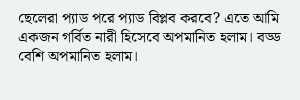ছেলেরা প্যাড পরে প্যাড বিপ্লব করবে? এতে আমি একজন গর্বিত নারী হিসেবে অপমানিত হলাম। বড্ড বেশি অপমানিত হলাম।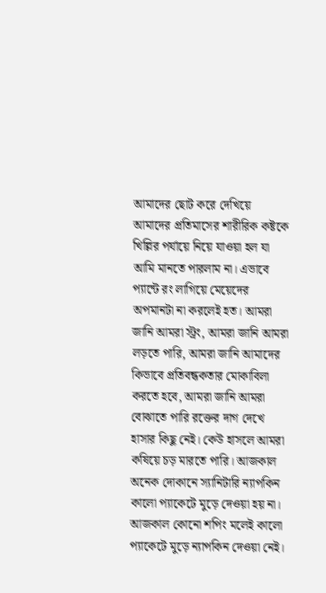আমাদের ছোট করে দেখিয়ে আমাদের প্রতিমাসের শারীরিক কষ্টকে খিল্লির পর্যায়ে নিয়ে যাওয়া হল যা আমি মানতে পারলাম না। এভাবে প্যান্টে রং লাগিয়ে মেয়েদের অপমানটা না করলেই হত। আমরা জানি আমরা স্ট্রং, আমরা জানি আমরা লড়তে পারি, আমরা জানি আমাদের কিভাবে প্রতিবন্ধকতার মোকাবিলা করতে হবে, আমরা জানি আমরা বোঝাতে পারি রক্তের দাগ দেখে হাসার কিছু নেই। কেউ হাসলে আমরা কষিয়ে চড় মারতে পারি। আজকাল অনেক দোকানে স্যানিটারি ন্যাপকিন কালো প্যাকেটে মুড়ে দেওয়া হয় না। আজকাল কোনো শপিং মলেই কালো প্যাকেটে মুড়ে ন্যাপকিন দেওয়া নেই।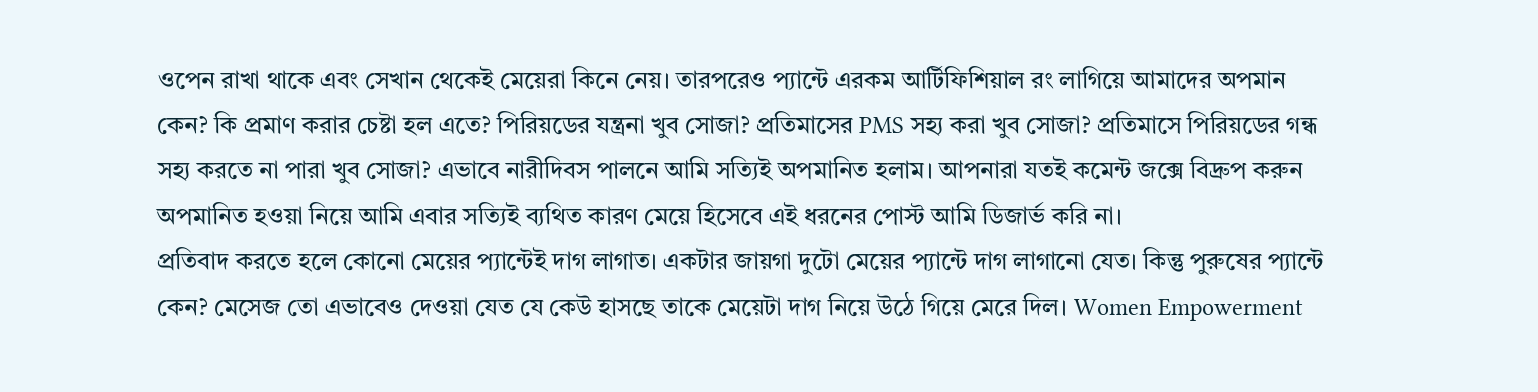ওপেন রাখা থাকে এবং সেখান থেকেই মেয়েরা কিনে নেয়। তারপরেও প্যান্টে এরকম আর্টিফিশিয়াল রং লাগিয়ে আমাদের অপমান কেন? কি প্রমাণ করার চেষ্টা হল এতে? পিরিয়ডের যন্ত্রনা খুব সোজা? প্রতিমাসের PMS সহ্য করা খুব সোজা? প্রতিমাসে পিরিয়ডের গন্ধ সহ্য করতে না পারা খুব সোজা? এভাবে নারীদিবস পালনে আমি সত্যিই অপমানিত হলাম। আপনারা যতই কমেন্ট জক্সে বিদ্রুপ করুন অপমানিত হওয়া নিয়ে আমি এবার সত্যিই ব্যথিত কারণ মেয়ে হিসেবে এই ধরনের পোস্ট আমি ডিজার্ভ করি না।
প্রতিবাদ করতে হলে কোনো মেয়ের প্যান্টেই দাগ লাগাত। একটার জায়গা দুটো মেয়ের প্যান্টে দাগ লাগানো যেত। কিন্তু পুরুষের প্যান্টে কেন? মেসেজ তো এভাবেও দেওয়া যেত যে কেউ হাসছে তাকে মেয়েটা দাগ নিয়ে উঠে গিয়ে মেরে দিল। Women Empowerment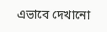এভাবে দেখানো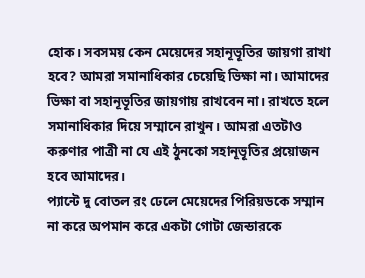হোক। সবসময় কেন মেয়েদের সহানূভূতির জায়গা রাখা হবে? আমরা সমানাধিকার চেয়েছি ভিক্ষা না। আমাদের ভিক্ষা বা সহানূভূতির জায়গায় রাখবেন না। রাখতে হলে সমানাধিকার দিয়ে সম্মানে রাখুন। আমরা এতটাও করুণার পাত্রী না যে এই ঠুনকো সহানূভূতির প্রয়োজন হবে আমাদের।
প্যান্টে দু বোতল রং ঢেলে মেয়েদের পিরিয়ডকে সম্মান না করে অপমান করে একটা গোটা জেন্ডারকে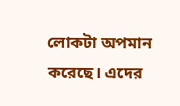লোকটা অপমান করেছে। এদের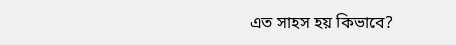এত সাহস হয় কিভাবে?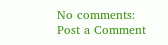No comments:
Post a Comment